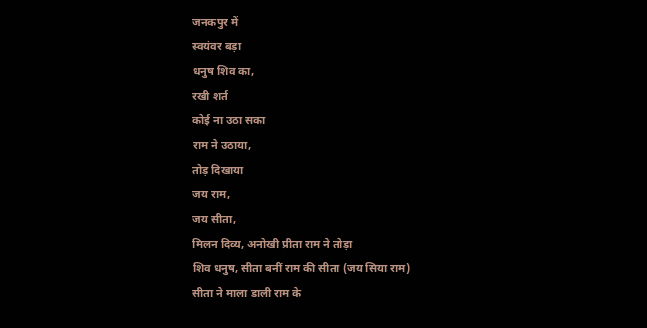जनकपुर में
स्वयंवर बड़ा
धनुष शिव का,
रखी शर्त
कोई ना उठा सका
राम ने उठाया,
तोड़ दिखाया
जय राम,
जय सीता,
मिलन दिव्य, अनोखी प्रीता राम ने तोड़ा
शिव धनुष, सीता बनीं राम की सीता (जय सिया राम)
सीता ने माला डाली राम के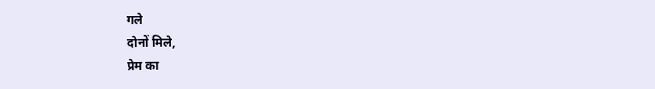गले
दोनों मिले,
प्रेम का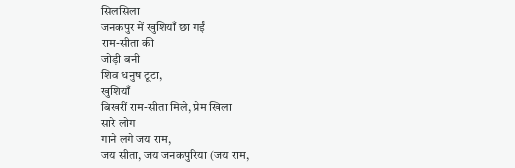सिलसिला
जनकपुर में खुशियाँ छा गईं
राम-सीता की
जोड़ी बनी
शिव धनुष टूटा,
खुशियाँ
बिखरीं राम-सीता मिले, प्रेम खिला
सारे लोग
गाने लगे जय राम,
जय सीता, जय जनकपुरिया (जय राम,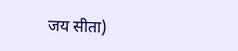जय सीता)